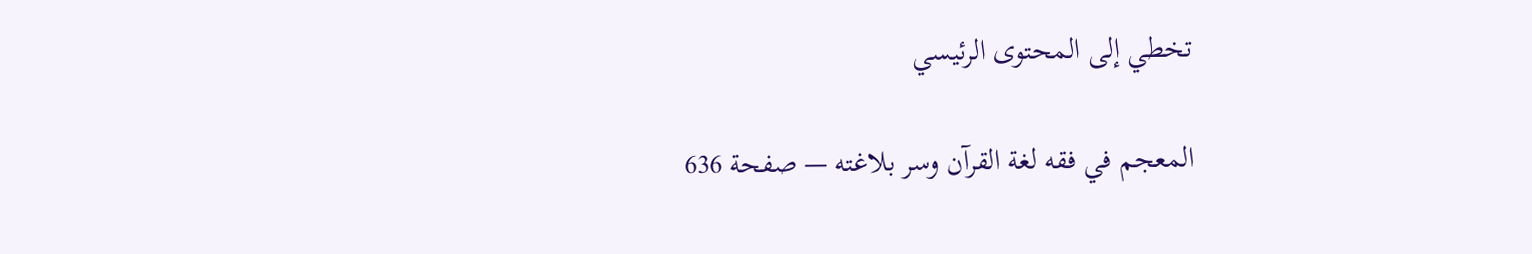تخطي إلى المحتوى الرئيسي

المعجم في فقه لغة القرآن وسر بلاغته — صفحة 636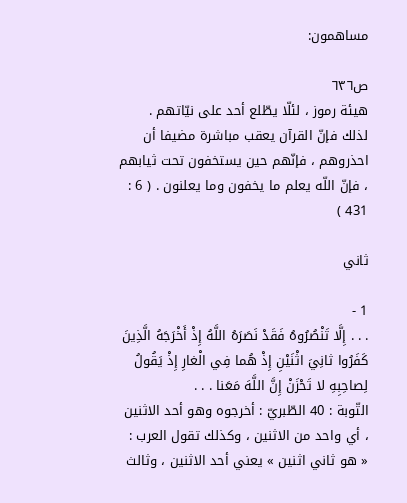مساهمون:

ص٦٣٦
هيئة رموز ، لئلّا يطّلع أحد على نيّاتهم . لذلك فإنّ القرآن يعقب مباشرة مضيفا أن احذروهم ، فإنّهم حين يستخفون تحت ثيابهم ، فإنّ اللّه يعلم ما يخفون وما يعلنون . ( 6 : 431 )

ثاني

1 -
. . . إِلَّا تَنْصُرُوهُ فَقَدْ نَصَرَهُ اللَّهُ إِذْ أَخْرَجَهُ الَّذِينَ كَفَرُوا ثانِيَ اثْنَيْنِ إِذْ هُما فِي الْغارِ إِذْ يَقُولُ لِصاحِبِهِ لا تَحْزَنْ إِنَّ اللَّهَ مَعَنا . . .
التّوبة : 40 الطّبريّ : أخرجوه وهو أحد الاثنين ، أي واحد من الاثنين ، وكذلك تقول العرب : « هو ثاني اثنين » يعني أحد الاثنين ، وثالث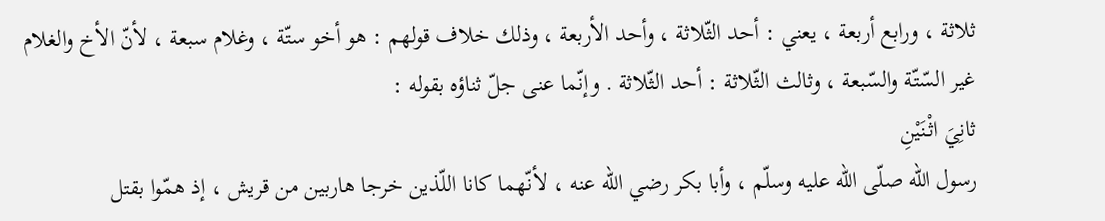ثلاثة ، ورابع أربعة ، يعني : أحد الثّلاثة ، وأحد الأربعة ، وذلك خلاف قولهم : هو أخو ستّة ، وغلام سبعة ، لأنّ الأخ والغلام غير السّتّة والسّبعة ، وثالث الثّلاثة : أحد الثّلاثة . وإنّما عنى جلّ ثناؤه بقوله :
ثانِيَ اثْنَيْنِ
رسول اللّه صلّى اللّه عليه وسلّم ، وأبا بكر رضي اللّه عنه ، لأنّهما كانا اللّذين خرجا هاربين من قريش ، إذ همّوا بقتل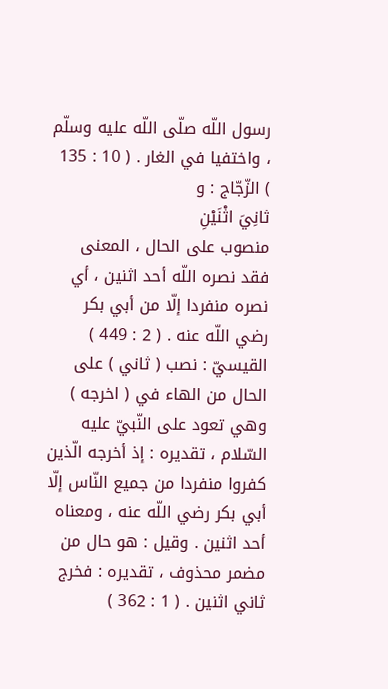رسول اللّه صلّى اللّه عليه وسلّم ، واختفيا في الغار . ( 10 : 135 ) الزّجّاج : و
ثانِيَ اثْنَيْنِ
منصوب على الحال ، المعنى فقد نصره اللّه أحد اثنين ، أي نصره منفردا إلّا من أبي بكر رضي اللّه عنه . ( 2 : 449 ) القيسيّ : نصب ( ثاني ) على الحال من الهاء في ( اخرجه ) وهي تعود على النّبيّ عليه السّلام ، تقديره : إذ أخرجه الّذين كفروا منفردا من جميع النّاس إلّا أبي بكر رضي اللّه عنه ، ومعناه أحد اثنين . وقيل : هو حال من مضمر محذوف ، تقديره : فخرج ثاني اثنين . ( 1 : 362 )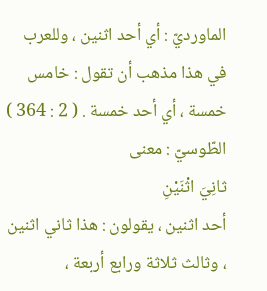الماورديّ : أي أحد اثنين ، وللعرب في هذا مذهب أن تقول : خامس خمسة ، أي أحد خمسة . ( 2 : 364 ) الطّوسيّ : معنى
ثانِيَ اثْنَيْنِ
أحد اثنين ، يقولون : هذا ثاني اثنين ، وثالث ثلاثة ورابع أربعة ،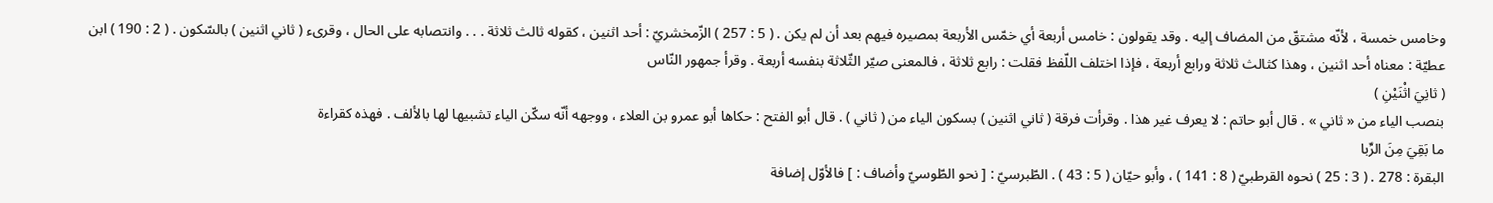وخامس خمسة ، لأنّه مشتقّ من المضاف إليه . وقد يقولون : خامس أربعة أي خمّس الأربعة بمصيره فيهم بعد أن لم يكن . ( 5 : 257 ) الزّمخشريّ : أحد اثنين ، كقوله ثالث ثلاثة . . . وانتصابه على الحال ، وقرىء ( ثاني اثنين ) بالسّكون . ( 2 : 190 ) ابن عطيّة : معناه أحد اثنين ، وهذا كثالث ثلاثة ورابع أربعة ، فإذا اختلف اللّفظ فقلت : رابع ثلاثة ، فالمعنى صيّر الثّلاثة بنفسه أربعة . وقرأ جمهور النّاس
( ثانِيَ اثْنَيْنِ )
بنصب الياء من « ثاني » . قال أبو حاتم : لا يعرف غير هذا . وقرأت فرقة ( ثاني اثنين ) بسكون الياء من ( ثاني ) . قال أبو الفتح : حكاها أبو عمرو بن العلاء ، ووجهه أنّه سكّن الياء تشبيها لها بالألف . فهذه كقراءة
ما بَقِيَ مِنَ الرِّبا
البقرة : 278 . ( 3 : 25 ) نحوه القرطبيّ ( 8 : 141 ) ، وأبو حيّان ( 5 : 43 ) . الطّبرسيّ : [ نحو الطّوسيّ وأضاف : ] فالأوّل إضافة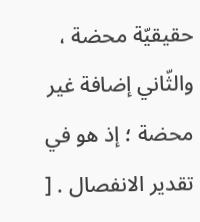حقيقيّة محضة ، والثّاني إضافة غير محضة ؛ إذ هو في تقدير الانفصال . [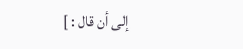إلى أن قال : ]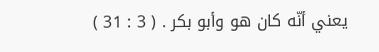يعني أنّه كان هو وأبو بكر . ( 3 : 31 )